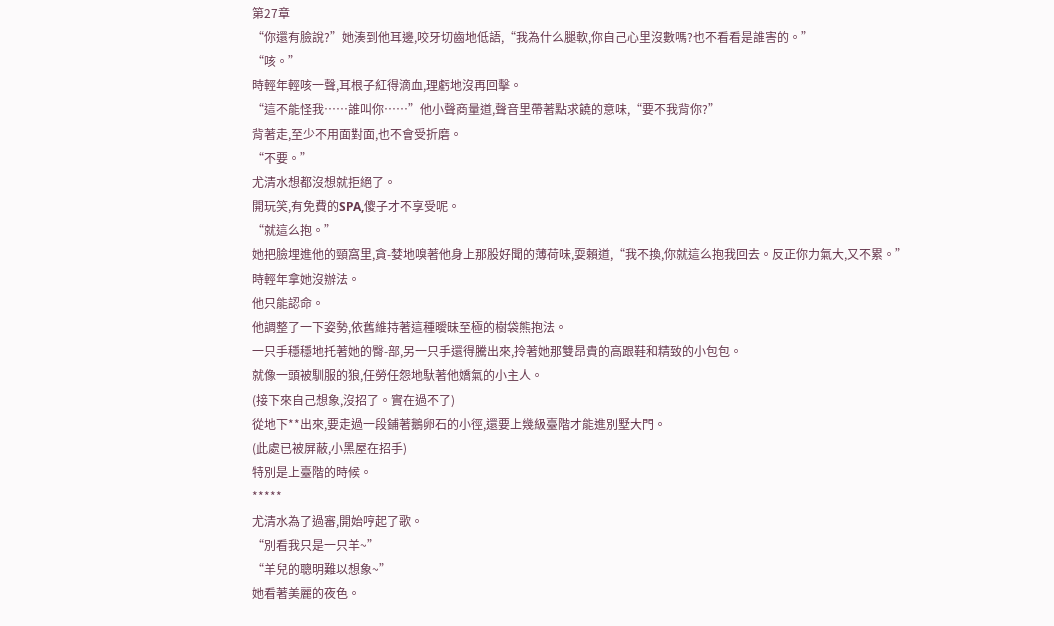第27章
“你還有臉說?”她湊到他耳邊,咬牙切齒地低語,“我為什么腿軟,你自己心里沒數嗎?也不看看是誰害的。”
“咳。”
時輕年輕咳一聲,耳根子紅得滴血,理虧地沒再回擊。
“這不能怪我……誰叫你……”他小聲商量道,聲音里帶著點求饒的意味,“要不我背你?”
背著走,至少不用面對面,也不會受折磨。
“不要。”
尤清水想都沒想就拒絕了。
開玩笑,有免費的SPA,傻子才不享受呢。
“就這么抱。”
她把臉埋進他的頸窩里,貪-婪地嗅著他身上那股好聞的薄荷味,耍賴道,“我不換,你就這么抱我回去。反正你力氣大,又不累。”
時輕年拿她沒辦法。
他只能認命。
他調整了一下姿勢,依舊維持著這種曖昧至極的樹袋熊抱法。
一只手穩穩地托著她的臀-部,另一只手還得騰出來,拎著她那雙昂貴的高跟鞋和精致的小包包。
就像一頭被馴服的狼,任勞任怨地馱著他嬌氣的小主人。
(接下來自己想象,沒招了。實在過不了)
從地下**出來,要走過一段鋪著鵝卵石的小徑,還要上幾級臺階才能進別墅大門。
(此處已被屏蔽,小黑屋在招手)
特別是上臺階的時候。
*****
尤清水為了過審,開始哼起了歌。
“別看我只是一只羊~”
“羊兒的聰明難以想象~”
她看著美麗的夜色。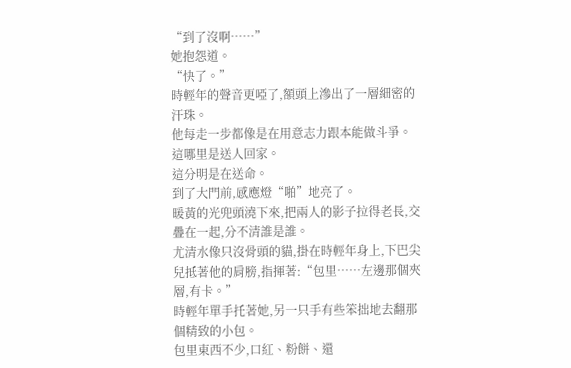“到了沒啊……”
她抱怨道。
“快了。”
時輕年的聲音更啞了,額頭上滲出了一層細密的汗珠。
他每走一步都像是在用意志力跟本能做斗爭。
這哪里是送人回家。
這分明是在送命。
到了大門前,感應燈“啪”地亮了。
暖黃的光兜頭澆下來,把兩人的影子拉得老長,交疊在一起,分不清誰是誰。
尤清水像只沒骨頭的貓,掛在時輕年身上,下巴尖兒抵著他的肩膀,指揮著:“包里……左邊那個夾層,有卡。”
時輕年單手托著她,另一只手有些笨拙地去翻那個精致的小包。
包里東西不少,口紅、粉餅、還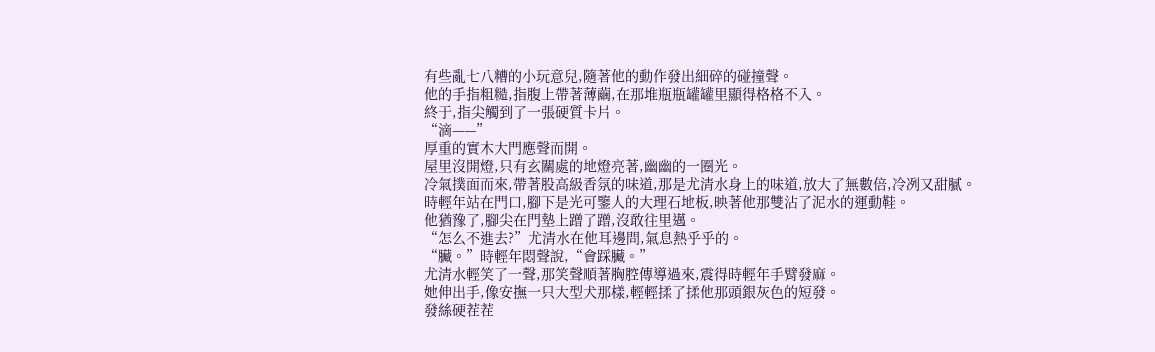有些亂七八糟的小玩意兒,隨著他的動作發出細碎的碰撞聲。
他的手指粗糙,指腹上帶著薄繭,在那堆瓶瓶罐罐里顯得格格不入。
終于,指尖觸到了一張硬質卡片。
“滴——”
厚重的實木大門應聲而開。
屋里沒開燈,只有玄關處的地燈亮著,幽幽的一圈光。
冷氣撲面而來,帶著股高級香氛的味道,那是尤清水身上的味道,放大了無數倍,冷冽又甜膩。
時輕年站在門口,腳下是光可鑒人的大理石地板,映著他那雙沾了泥水的運動鞋。
他猶豫了,腳尖在門墊上蹭了蹭,沒敢往里邁。
“怎么不進去?”尤清水在他耳邊問,氣息熱乎乎的。
“臟。”時輕年悶聲說,“會踩臟。”
尤清水輕笑了一聲,那笑聲順著胸腔傳導過來,震得時輕年手臂發麻。
她伸出手,像安撫一只大型犬那樣,輕輕揉了揉他那頭銀灰色的短發。
發絲硬茬茬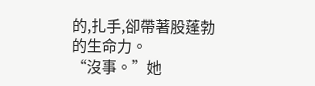的,扎手,卻帶著股蓬勃的生命力。
“沒事。”她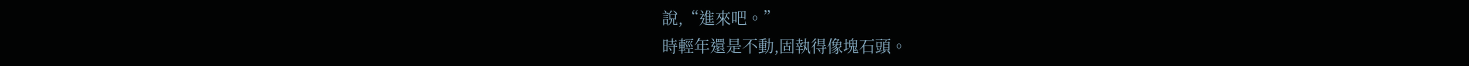說,“進來吧。”
時輕年還是不動,固執得像塊石頭。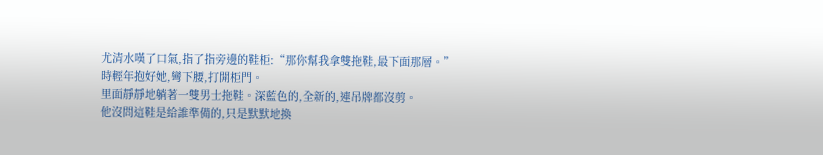尤清水嘆了口氣,指了指旁邊的鞋柜:“那你幫我拿雙拖鞋,最下面那層。”
時輕年抱好她,彎下腰,打開柜門。
里面靜靜地躺著一雙男士拖鞋。深藍色的,全新的,連吊牌都沒剪。
他沒問這鞋是給誰準備的,只是默默地換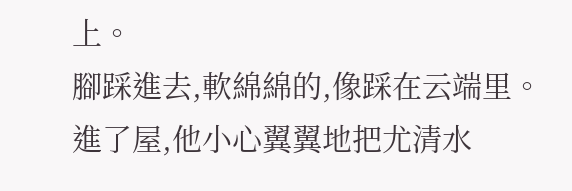上。
腳踩進去,軟綿綿的,像踩在云端里。
進了屋,他小心翼翼地把尤清水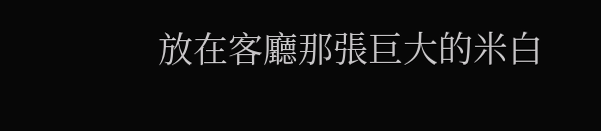放在客廳那張巨大的米白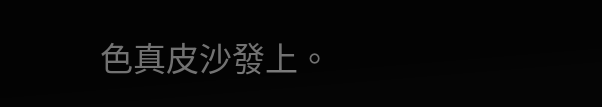色真皮沙發上。